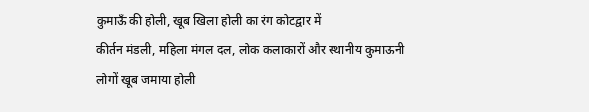कुमाऊँ की होली, खूब खिला होली का रंग कोटद्वार में
कीर्तन मंडली, महिला मंगल दल, लोक कलाकारों और स्थानीय कुमाऊनी लोगों खूब जमाया होली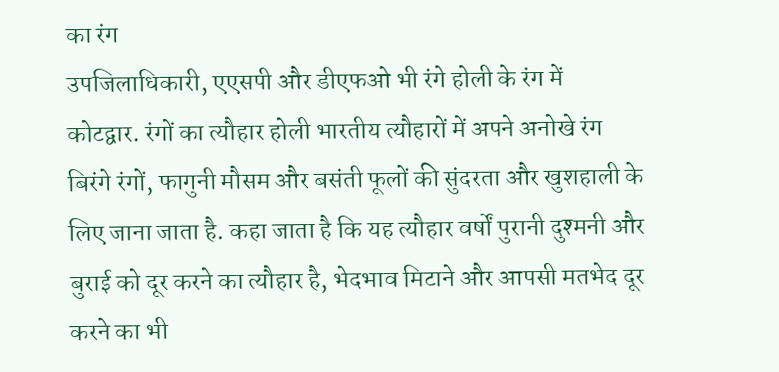का रंग
उपजिलाधिकारी, एएसपी और डीएफओ भी रंगे होली के रंग में
कोटद्वार. रंगों का त्यौहार होली भारतीय त्यौहारों में अपने अनोखे रंग बिरंगे रंगों, फागुनी मौसम और बसंती फूलों की सुंदरता और खुशहाली के लिए जाना जाता है. कहा जाता है कि यह त्यौहार वर्षों पुरानी दुश्मनी और बुराई को दूर करने का त्यौहार है, भेदभाव मिटाने और आपसी मतभेद दूर करने का भी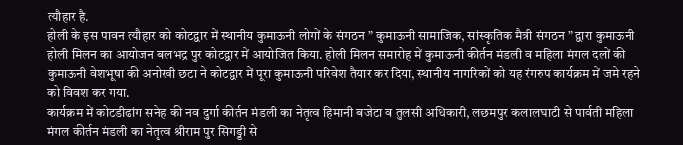त्यौहार है.
होली के इस पावन त्यौहार को कोटद्वार में स्थानीय कुमाऊनी लोगों के संगठन ” कुमाऊनी सामाजिक, सांस्कृतिक मैत्री संगठन ” द्वारा कुमाऊनी होली मिलन का आयोजन बलभद्र पुर कोटद्वार में आयोजित किया. होली मिलन समारोह में कुमाऊनी कीर्तन मंडली व महिला मंगल दलों की कुमाऊनी वेशभूषा की अनोखी छटा ने कोटद्वार में पूरा कुमाऊनी परिवेश तैयार कर दिया, स्थानीय नागरिकों को यह रंगरुप कार्यक्रम में जमे रहने को विवश कर गया.
कार्यक्रम में कोटडीढांग सनेह की नव दुर्गा कीर्तन मंडली का नेतृत्व हिमानी बजेटा व तुलसी अधिकारी, लछमपुर कलालघाटी से पार्वती महिला मंगल कीर्तन मंडली का नेतृत्व श्रीराम पुर सिगड्डी से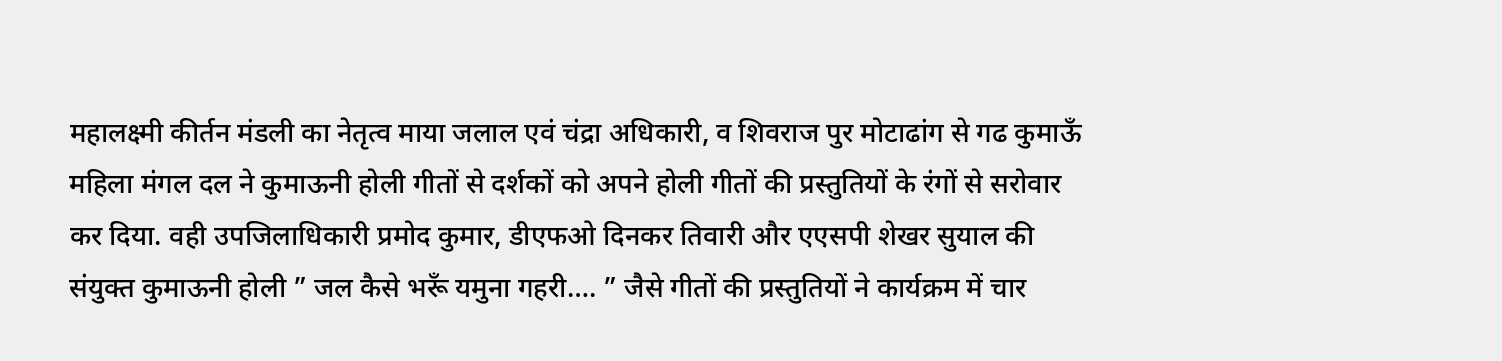महालक्ष्मी कीर्तन मंडली का नेतृत्व माया जलाल एवं चंद्रा अधिकारी, व शिवराज पुर मोटाढांग से गढ कुमाऊँ महिला मंगल दल ने कुमाऊनी होली गीतों से दर्शकों को अपने होली गीतों की प्रस्तुतियों के रंगों से सरोवार कर दिया. वही उपजिलाधिकारी प्रमोद कुमार, डीएफओ दिनकर तिवारी और एएसपी शेखर सुयाल की संयुक्त कुमाऊनी होली ” जल कैसे भरूँ यमुना गहरी…. ” जैसे गीतों की प्रस्तुतियों ने कार्यक्रम में चार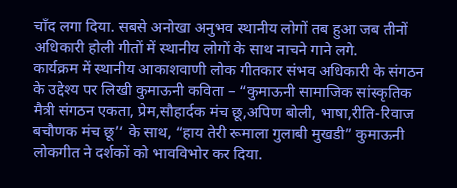चाँद लगा दिया. सबसे अनोखा अनुभव स्थानीय लोगों तब हुआ जब तीनों अधिकारी होली गीतों में स्थानीय लोगों के साथ नाचने गाने लगे.
कार्यक्रम में स्थानीय आकाशवाणी लोक गीतकार संभव अधिकारी के संगठन के उद्देश्य पर लिखी कुमाऊनी कविता – “कुमाऊनी सामाजिक सांस्कृतिक मैत्री संगठन एकता, प्रेम,सौहार्दक मंच छू,अपिण बोली, भाषा,रीति-रिवाज बचौणक मंच छू’‘ के साथ, “हाय तेरी रूमाला गुलाबी मुखडी” कुमाऊनी लोकगीत ने दर्शकों को भावविभोर कर दिया.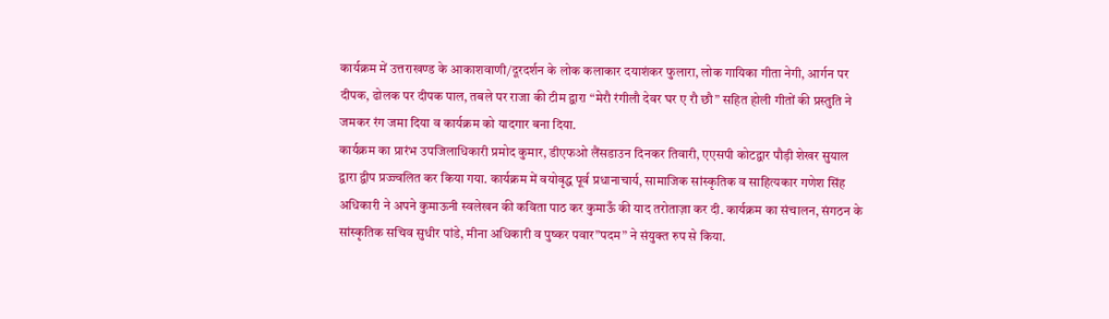कार्यक्रम में उत्तराखण्ड के आकाशवाणी/दूरदर्शन के लोक कलाकार दयाशंकर फुलारा, लोक गायिका गीता नेगी, आर्गन पर दीपक, ढोलक पर दीपक पाल, तबले पर राजा की टीम द्वारा “मेरौ रंगीलौ देवर घर ए रौ छौ” सहित होली गीतों की प्रस्तुति ने जमकर रंग जमा दिया व कार्यक्रम को यादगार बना दिया.
कार्यक्रम का प्रारंभ उपजिलाधिकारी प्रमोद कुमार, डीएफओ लैंसडाउन दिनकर तिवारी, एएसपी कोटद्वार पौड़ी शेखर सुयाल द्वारा द्वीप प्रज्ज्वलित कर किया गया. कार्यक्रम में वयोवृद्ध पूर्व प्रधानाचार्य, सामाजिक सांस्कृतिक व साहित्यकार गणेश सिंह अधिकारी ने अपने कुमाऊनी स्वलेखन की कविता पाठ कर कुमाऊँ की याद तरोताज़ा कर दी. कार्यक्रम का संचालन, संगठन के सांस्कृतिक सचिव सुधीर पांडे, मीना अधिकारी व पुष्कर पवार”पदम” ने संयुक्त रुप से किया.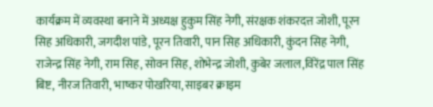कार्यक्रम में व्यवस्था बनाने में अध्यक्ष हुकुम सिंह नेगी, संरक्षक शंकरदत्त जोशी, पूरन सिह अधिकारी, जगदीश पांडे, पूरन तिवारी, पान सिह अधिकारी, कुंदन सिह नेगी, राजेन्द्र सिंह नेगी, राम सिह, सोवन सिह, शोभेन्द्र जोशी, कुबेर जलाल,विरेंद्र पाल सिंह बिष्ट, नीरज तिवारी, भाष्कर पोखरिया, साइबर क्राइम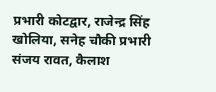प्रभारी कोटद्वार, राजेन्द्र सिंह खोलिया, सनेह चौकी प्रभारी संजय रावत, कैलाश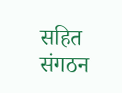सहित संगठन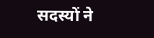सदस्यों ने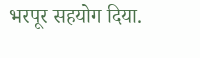भरपूर सहयोग दिया.